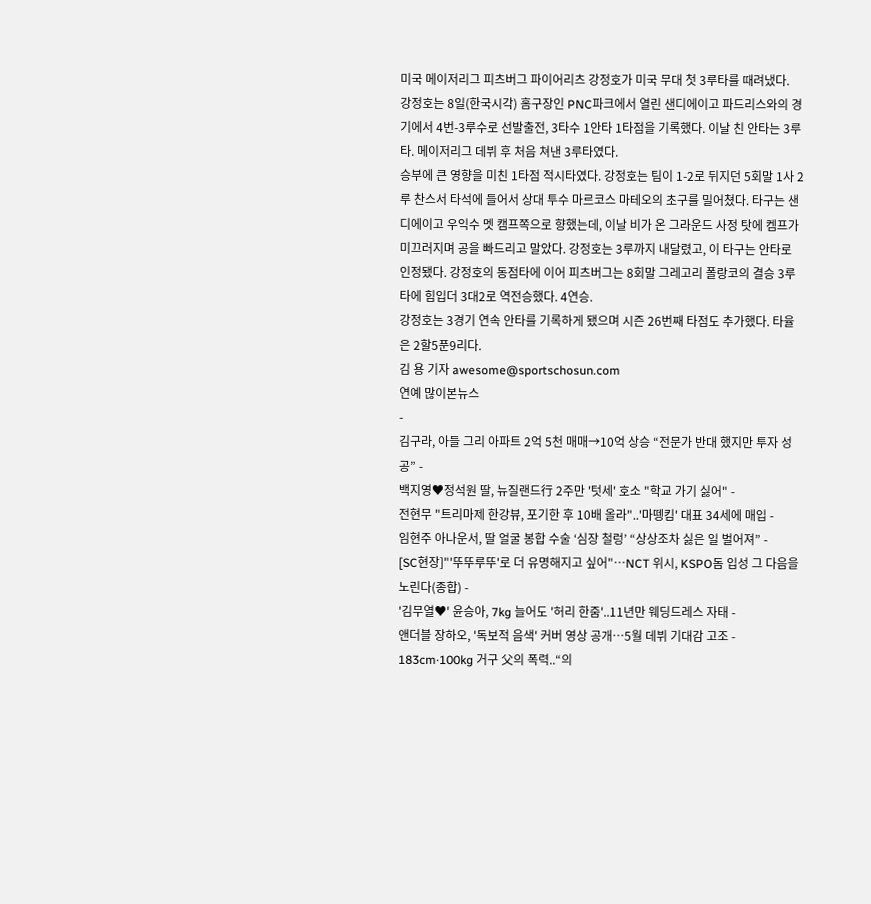미국 메이저리그 피츠버그 파이어리츠 강정호가 미국 무대 첫 3루타를 때려냈다.
강정호는 8일(한국시각) 홈구장인 PNC파크에서 열린 샌디에이고 파드리스와의 경기에서 4번-3루수로 선발출전, 3타수 1안타 1타점을 기록했다. 이날 친 안타는 3루타. 메이저리그 데뷔 후 처음 쳐낸 3루타였다.
승부에 큰 영향을 미친 1타점 적시타였다. 강정호는 팀이 1-2로 뒤지던 5회말 1사 2루 찬스서 타석에 들어서 상대 투수 마르코스 마테오의 초구를 밀어쳤다. 타구는 샌디에이고 우익수 멧 캠프쪽으로 향했는데, 이날 비가 온 그라운드 사정 탓에 켐프가 미끄러지며 공을 빠드리고 말았다. 강정호는 3루까지 내달렸고, 이 타구는 안타로 인정됐다. 강정호의 동점타에 이어 피츠버그는 8회말 그레고리 폴랑코의 결승 3루타에 힘입더 3대2로 역전승했다. 4연승.
강정호는 3경기 연속 안타를 기록하게 됐으며 시즌 26번째 타점도 추가했다. 타율은 2할5푼9리다.
김 용 기자 awesome@sportschosun.com
연예 많이본뉴스
-
김구라, 아들 그리 아파트 2억 5천 매매→10억 상승 “전문가 반대 했지만 투자 성공” -
백지영♥정석원 딸, 뉴질랜드行 2주만 '텃세' 호소 "학교 가기 싫어" -
전현무 "트리마제 한강뷰, 포기한 후 10배 올라"..'마뗑킴' 대표 34세에 매입 -
임현주 아나운서, 딸 얼굴 봉합 수술 ‘심장 철렁’ “상상조차 싫은 일 벌어져” -
[SC현장]"'뚜뚜루뚜'로 더 유명해지고 싶어"…NCT 위시, KSPO돔 입성 그 다음을 노린다(종합) -
'김무열♥' 윤승아, 7kg 늘어도 '허리 한줌'..11년만 웨딩드레스 자태 -
앤더블 장하오, '독보적 음색' 커버 영상 공개…5월 데뷔 기대감 고조 -
183cm·100kg 거구 父의 폭력..“의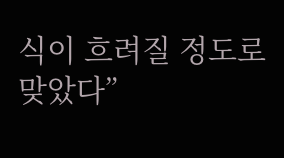식이 흐려질 정도로 맞았다”